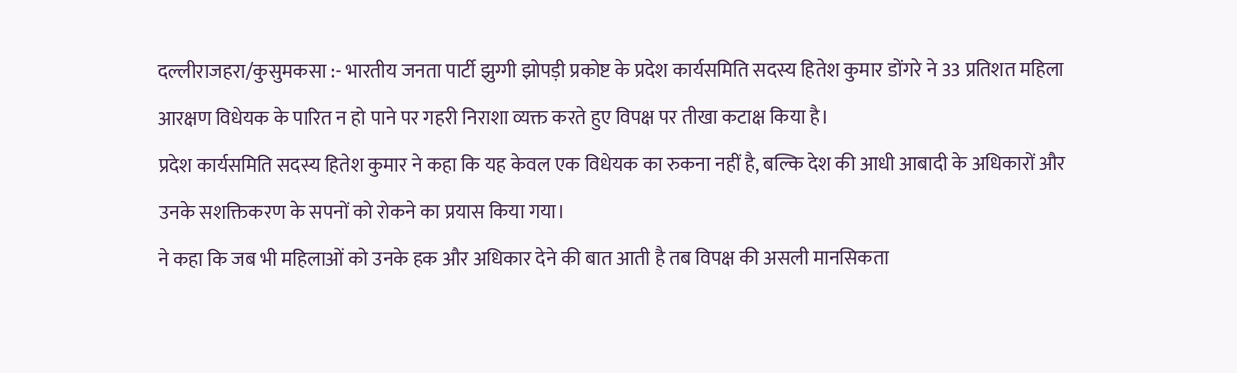दल्लीराजहरा/कुसुमकसा :- भारतीय जनता पार्टी झुग्गी झोपड़ी प्रकोष्ट के प्रदेश कार्यसमिति सदस्य हितेश कुमार डोंगरे ने 33 प्रतिशत महिला आरक्षण विधेयक के पारित न हो पाने पर गहरी निराशा व्यक्त करते हुए विपक्ष पर तीखा कटाक्ष किया है।
प्रदेश कार्यसमिति सदस्य हितेश कुमार ने कहा कि यह केवल एक विधेयक का रुकना नहीं है, बल्कि देश की आधी आबादी के अधिकारों और उनके सशक्तिकरण के सपनों को रोकने का प्रयास किया गया।
ने कहा कि जब भी महिलाओं को उनके हक और अधिकार देने की बात आती है तब विपक्ष की असली मानसिकता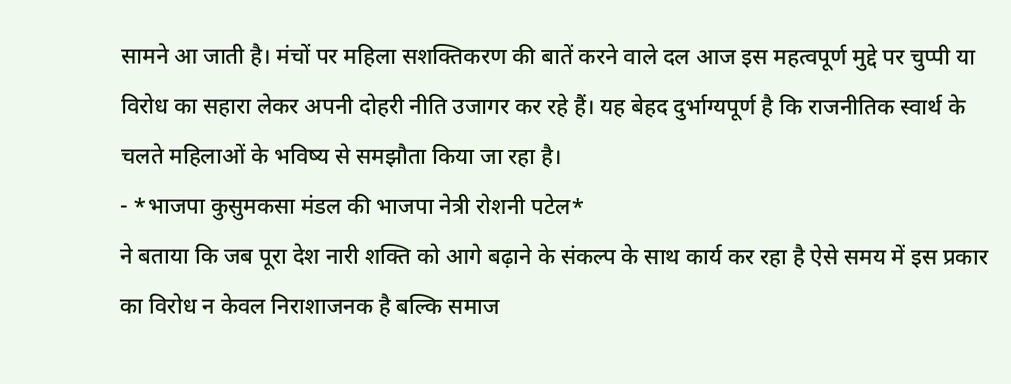सामने आ जाती है। मंचों पर महिला सशक्तिकरण की बातें करने वाले दल आज इस महत्वपूर्ण मुद्दे पर चुप्पी या विरोध का सहारा लेकर अपनी दोहरी नीति उजागर कर रहे हैं। यह बेहद दुर्भाग्यपूर्ण है कि राजनीतिक स्वार्थ के चलते महिलाओं के भविष्य से समझौता किया जा रहा है।
- *भाजपा कुसुमकसा मंडल की भाजपा नेत्री रोशनी पटेल*
ने बताया कि जब पूरा देश नारी शक्ति को आगे बढ़ाने के संकल्प के साथ कार्य कर रहा है ऐसे समय में इस प्रकार का विरोध न केवल निराशाजनक है बल्कि समाज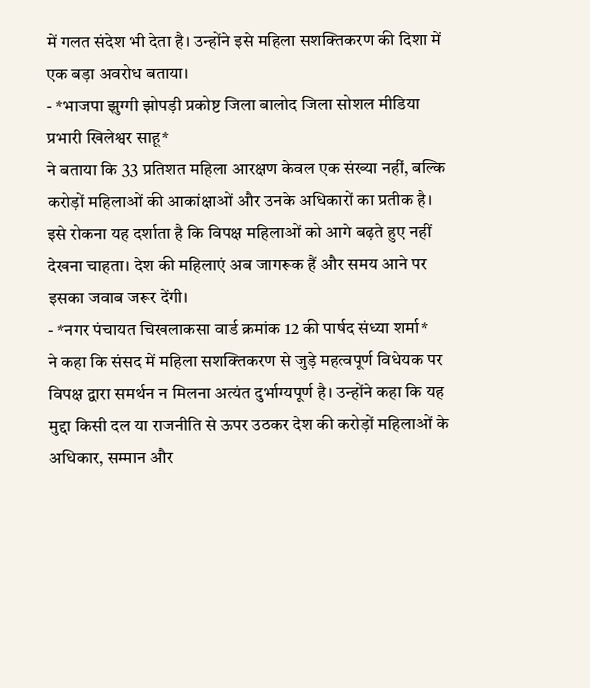में गलत संदेश भी देता है। उन्होंने इसे महिला सशक्तिकरण की दिशा में एक बड़ा अवरोध बताया।
- *भाजपा झुग्गी झोपड़ी प्रकोष्ट जिला बालोद जिला सोशल मीडिया प्रभारी खिलेश्वर साहू*
ने बताया कि 33 प्रतिशत महिला आरक्षण केवल एक संख्या नहीं, बल्कि करोड़ों महिलाओं की आकांक्षाओं और उनके अधिकारों का प्रतीक है। इसे रोकना यह दर्शाता है कि विपक्ष महिलाओं को आगे बढ़ते हुए नहीं देखना चाहता। देश की महिलाएं अब जागरूक हैं और समय आने पर इसका जवाब जरूर देंगी।
- *नगर पंचायत चिखलाकसा वार्ड क्रमांक 12 की पार्षद संध्या शर्मा*
ने कहा कि संसद में महिला सशक्तिकरण से जुड़े महत्वपूर्ण विधेयक पर विपक्ष द्वारा समर्थन न मिलना अत्यंत दुर्भाग्यपूर्ण है। उन्होंने कहा कि यह मुद्दा किसी दल या राजनीति से ऊपर उठकर देश की करोड़ों महिलाओं के अधिकार, सम्मान और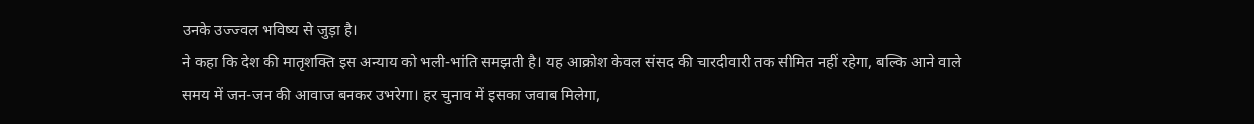उनके उज्ज्वल भविष्य से जुड़ा है।
ने कहा कि देश की मातृशक्ति इस अन्याय को भली-भांति समझती है। यह आक्रोश केवल संसद की चारदीवारी तक सीमित नहीं रहेगा, बल्कि आने वाले समय में जन-जन की आवाज बनकर उभरेगा। हर चुनाव में इसका जवाब मिलेगा,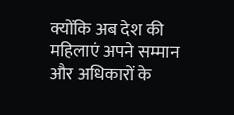क्योंकि अब देश की महिलाएं अपने सम्मान और अधिकारों के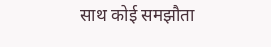साथ कोई समझौता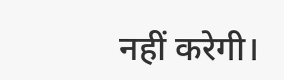नहीं करेगी।